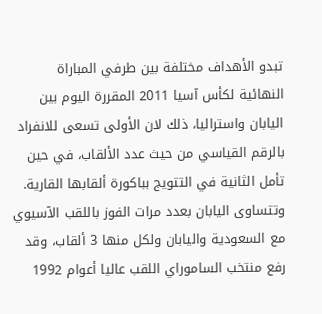تبدو الأهداف مختلفة بين طرفي المباراة النهائية لكأس آسيا 2011 المقررة اليوم بين اليابان واستراليا، ذلك لان الأولى تسعى للانفراد بالرقم القياسي من حيث عدد الألقاب، في حين تأمل الثانية في التتويج بباكورة ألقابها القارية.
وتتساوى اليابان بعدد مرات الفوز باللقب الآسيوي مع السعودية واليابان ولكل منها 3 ألقاب، وقد رفع منتخب الساموراي اللقب عاليا أعوام 1992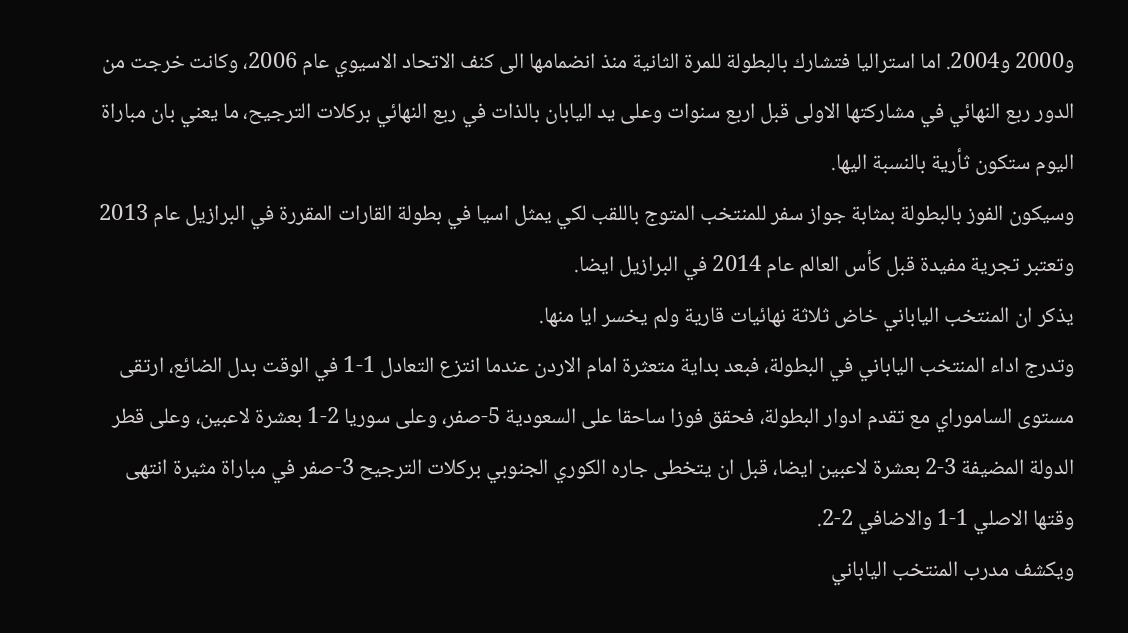و2000 و2004. اما استراليا فتشارك بالبطولة للمرة الثانية منذ انضمامها الى كنف الاتحاد الاسيوي عام 2006، وكانت خرجت من الدور ربع النهائي في مشاركتها الاولى قبل اربع سنوات وعلى يد اليابان بالذات في ربع النهائي بركلات الترجيح، ما يعني بان مباراة اليوم ستكون ثأرية بالنسبة اليها.
وسيكون الفوز بالبطولة بمثابة جواز سفر للمنتخب المتوج باللقب لكي يمثل اسيا في بطولة القارات المقررة في البرازيل عام 2013 وتعتبر تجرية مفيدة قبل كأس العالم عام 2014 في البرازيل ايضا.
يذكر ان المنتخب الياباني خاض ثلاثة نهائيات قارية ولم يخسر ايا منها.
وتدرج اداء المنتخب الياباني في البطولة، فبعد بداية متعثرة امام الاردن عندما انتزع التعادل 1-1 في الوقت بدل الضائع، ارتقى مستوى الساموراي مع تقدم ادوار البطولة، فحقق فوزا ساحقا على السعودية 5-صفر، وعلى سوريا 2-1 بعشرة لاعبين، وعلى قطر الدولة المضيفة 3-2 بعشرة لاعبين ايضا، قبل ان يتخطى جاره الكوري الجنوبي بركلات الترجيح 3-صفر في مباراة مثيرة انتهى وقتها الاصلي 1-1 والاضافي 2-2.
ويكشف مدرب المنتخب الياباني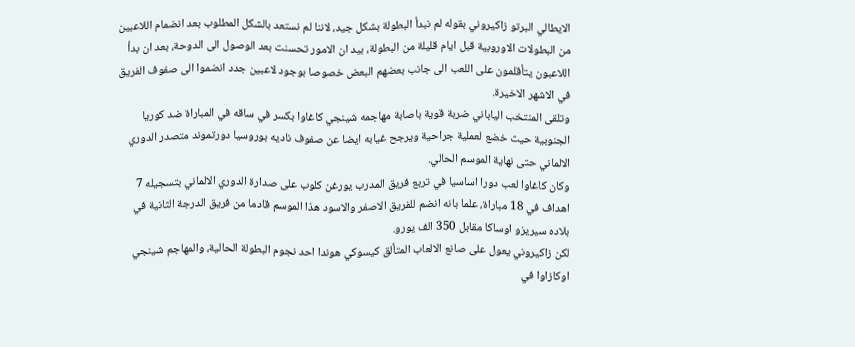الايطالي البرتو زاكيروني بقوله لم نبدأ البطولة بشكل جيد، لاننا لم نستعد بالشكل المطلوب بعد انضمام اللاعبين من البطولات الاوروبية قبل ايام قليلة من البطولة، بيد ان الامور تحسنت بعد الوصول الى الدوحة، بعد ان بدأ اللاعبون يتأقلمون على اللعب الى جانب بعضهم البعض خصوصا بوجود لاعبين جدد انضموا الى صفوف الفريق في الاشهر الاخيرة.
وتلقى المنتخب الياباني ضربة قوية باصابة مهاجمه شينجي كاغاوا بكسر في ساقه في المباراة ضد كوريا الجنوبية حيث خضع لعملية جراحية ويرجح غيابه ايضا عن صفوف ناديه بوروسيا دورتموند متصدر الدوري الالماني حتى نهاية الموسم الحالي.
وكان كاغاوا لعب دورا اساسيا في تربع فريق المدرب يورغن كلوب على صدارة الدوري الالماني بتسجيله 7 اهداف في 18 مباراة، علما بانه انضم للفريق الاصفر والاسود هذا الموسم قادما من فريق الدرجة الثانية في بلاده سيريزو اوساكا مقابل 350 الف يورو.
لكن زاكيروني يعول على صانع الالعاب المتألق كيسوكي هوندا احد نجوم البطولة الحالية، والمهاجم شينجي اوكازاوا في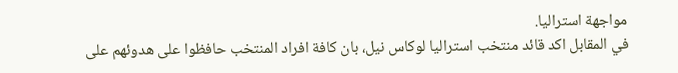مواجهة استراليا.
في المقابل اكد قائد منتخب استراليا لوكاس نيل، بان كافة افراد المنتخب حافظوا على هدوئهم على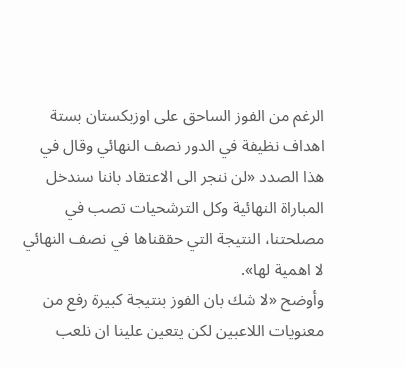الرغم من الفوز الساحق على اوزبكستان بستة اهداف نظيفة في الدور نصف النهائي وقال في هذا الصدد «لن ننجر الى الاعتقاد باننا سندخل المباراة النهائية وكل الترشحيات تصب في مصلحتنا، النتيجة التي حققناها في نصف النهائي لا اهمية لها».
وأوضح «لا شك بان الفوز بنتيجة كبيرة رفع من معنويات اللاعبين لكن يتعين علينا ان نلعب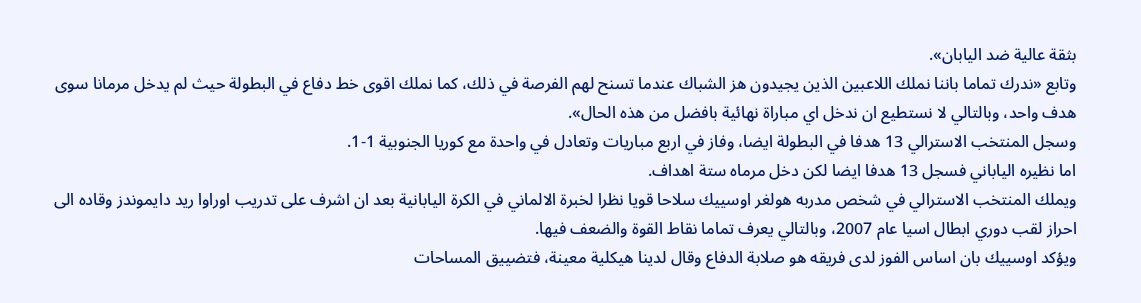بثقة عالية ضد اليابان».
وتابع «ندرك تماما باننا نملك اللاعبين الذين يجيدون هز الشباك عندما تسنح لهم الفرصة في ذلك، كما نملك اقوى خط دفاع في البطولة حيث لم يدخل مرمانا سوى هدف واحد، وبالتالي لا نستطيع ان ندخل اي مباراة نهائية بافضل من هذه الحال».
وسجل المنتخب الاسترالي 13 هدفا في البطولة ايضا، وفاز في اربع مباريات وتعادل في واحدة مع كوريا الجنوبية 1-1.
اما نظيره الياباني فسجل 13 هدفا ايضا لكن دخل مرماه ستة اهداف.
ويملك المنتخب الاسترالي في شخص مدربه هولغر اوسييك سلاحا قويا نظرا لخبرة الالماني في الكرة اليابانية بعد ان اشرف على تدريب اوراوا ريد دايموندز وقاده الى احراز لقب دوري ابطال اسيا عام 2007، وبالتالي يعرف تماما نقاط القوة والضعف فيها.
ويؤكد اوسييك بان اساس الفوز لدى فريقه هو صلابة الدفاع وقال لدينا هيكلية معينة، فتضييق المساحات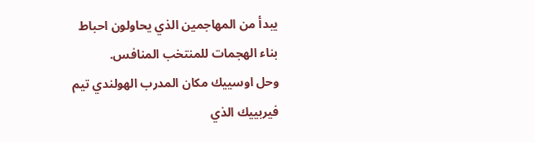يبدأ من المهاجمين الذي يحاولون احباط بناء الهجمات للمنتخب المنافس.
وحل اوسييك مكان المدرب الهولندي تيم فيربييك الذي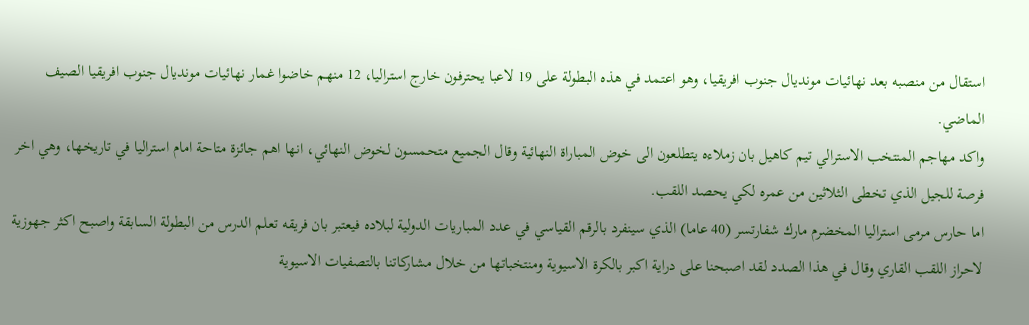استقال من منصبه بعد نهائيات مونديال جنوب افريقيا، وهو اعتمد في هذه البطولة على 19 لاعبا يحترفون خارج استراليا، 12 منهم خاضوا غمار نهائيات مونديال جنوب افريقيا الصيف الماضي.
واكد مهاجم المنتخب الاسترالي تيم كاهيل بان زملاءه يتطلعون الى خوض المباراة النهائية وقال الجميع متحمسون لخوض النهائي، انها اهم جائزة متاحة امام استراليا في تاريخها، وهي اخر فرصة للجيل الذي تخطى الثلاثين من عمره لكي يحصد اللقب.
اما حارس مرمى استراليا المخضرم مارك شفارتسر (40 عاما) الذي سينفرد بالرقم القياسي في عدد المباريات الدولية لبلاده فيعتبر بان فريقه تعلم الدرس من البطولة السابقة واصبح اكثر جهوزية لاحراز اللقب القاري وقال في هذا الصدد لقد اصبحنا على دراية اكبر بالكرة الاسيوية ومنتخباتها من خلال مشاركاتنا بالتصفيات الاسيوية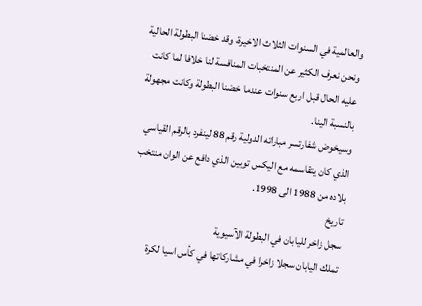والعالمية في السنوات الثلاث الاخيرة، وقد خضنا البطولة الحالية ونحن نعرف الكثير عن المنتخبات المنافسة لنا خلافا لما كانت عليه الحال قبل اربع سنوات عندما خضنا البطولة وكانت مجهولة بالنسبة الينا.
وسيخوض شفارتسر مباراته الدولية رقم 88 لينفرد بالرقم القياسي الذي كان يتقاسمه مع اليكس توبين الذي دافع عن الوان منتخب بلاده من 1988 الى 1998.
تاريخ
سجل زاخر لليابان في البطولة الآسيوية
تملك اليابان سجلا زاخرا في مشاركاتها في كأس اسيا لكرة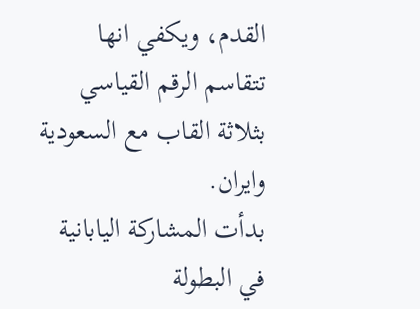القدم، ويكفي انها تتقاسم الرقم القياسي بثلاثة القاب مع السعودية وايران.
بدأت المشاركة اليابانية في البطولة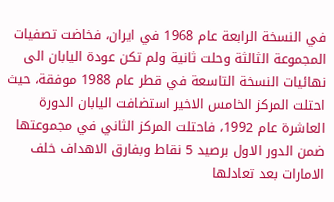في النسخة الرابعة عام 1968 في ايران، فخاضت تصفيات المجموعة الثالثة وحلت ثانية ولم تكن عودة اليابان الى نهائيات النسخة التاسعة في قطر عام 1988 موفقة، حيث احتلت المركز الخامس الاخير استضافت اليابان الدورة العاشرة عام 1992، فاحتلت المركز الثاني في مجموعتها ضمن الدور الاول برصيد 5 نقاط وبفارق الاهداف خلف الامارات بعد تعادلها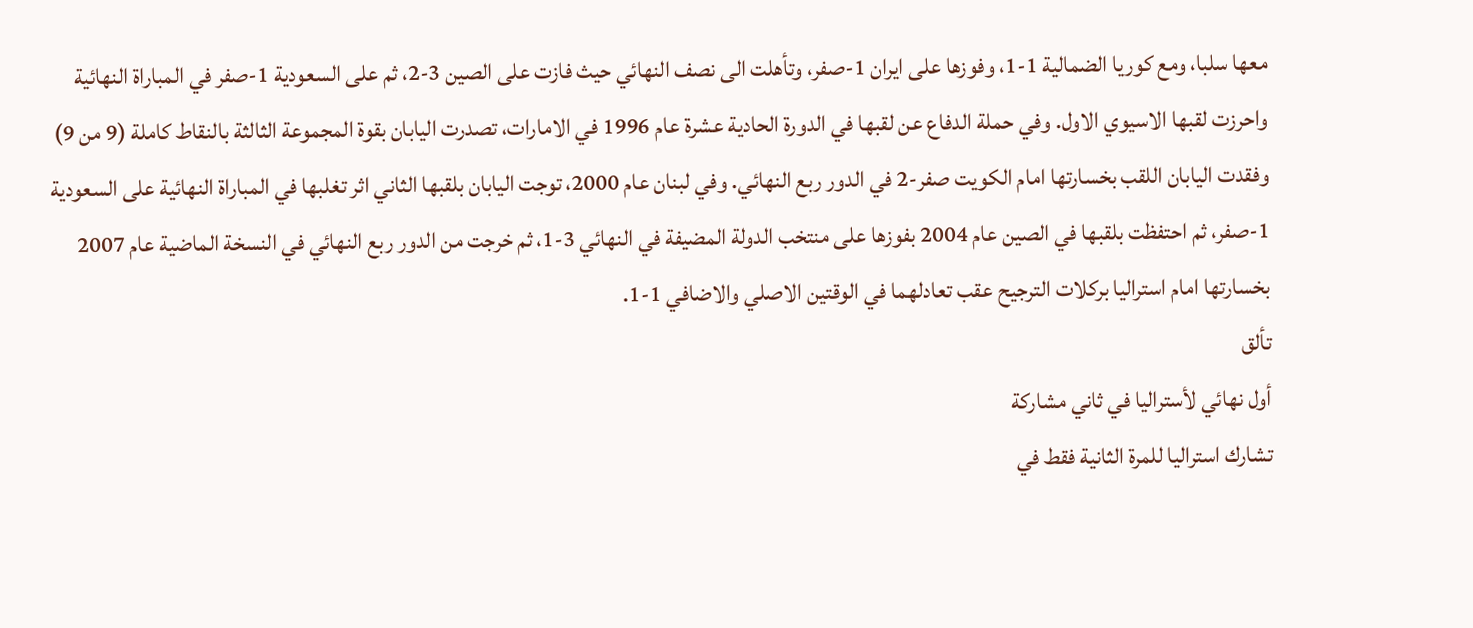معها سلبا، ومع كوريا الضمالية 1-1، وفوزها على ايران 1-صفر، وتأهلت الى نصف النهائي حيث فازت على الصين 3-2، ثم على السعودية 1-صفر في المباراة النهائية واحرزت لقبها الاسيوي الاول. وفي حملة الدفاع عن لقبها في الدورة الحادية عشرة عام 1996 في الامارات، تصدرت اليابان بقوة المجموعة الثالثة بالنقاط كاملة (9 من 9) وفقدت اليابان اللقب بخسارتها امام الكويت صفر-2 في الدور ربع النهائي. وفي لبنان عام 2000، توجت اليابان بلقبها الثاني اثر تغلبها في المباراة النهائية على السعودية 1-صفر، ثم احتفظت بلقبها في الصين عام 2004 بفوزها على منتخب الدولة المضيفة في النهائي 3-1، ثم خرجت من الدور ربع النهائي في النسخة الماضية عام 2007 بخسارتها امام استراليا بركلات الترجيح عقب تعادلهما في الوقتين الاصلي والاضافي 1-1.
تألق
أول نهائي لأستراليا في ثاني مشاركة
تشارك استراليا للمرة الثانية فقط في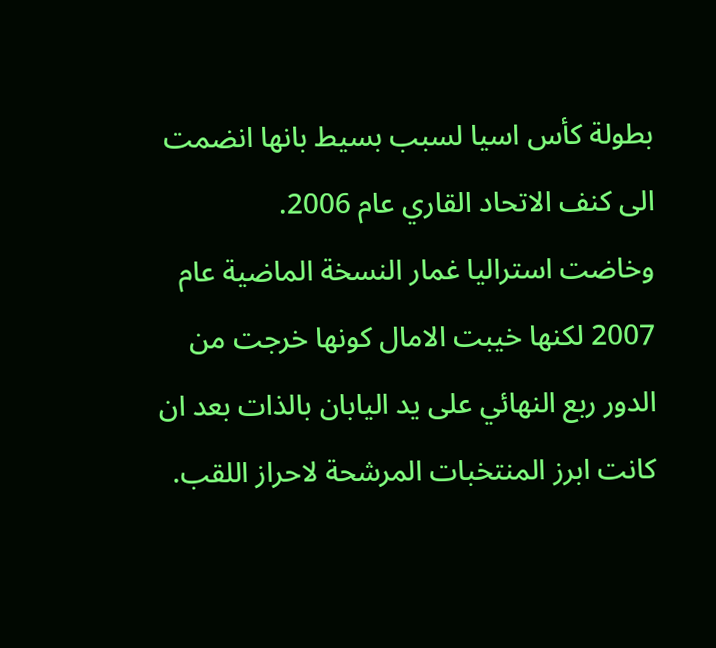بطولة كأس اسيا لسبب بسيط بانها انضمت الى كنف الاتحاد القاري عام 2006.
وخاضت استراليا غمار النسخة الماضية عام 2007 لكنها خيبت الامال كونها خرجت من الدور ربع النهائي على يد اليابان بالذات بعد ان كانت ابرز المنتخبات المرشحة لاحراز اللقب.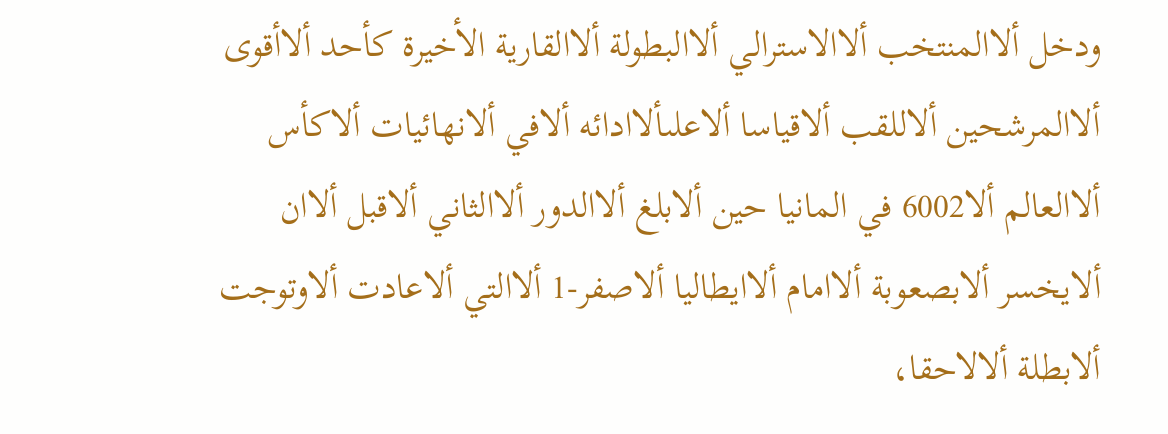ودخل ألاالمنتخب ألاالاسترالي ألاالبطولة ألاالقارية الأخيرة كأحد ألاأقوى ألاالمرشحين ألاللقب ألاقياسا ألاعلىألاادائه ألافي ألانهائيات ألاكأس ألاالعالم ألا6002 في المانيا حين ألابلغ ألاالدور ألاالثاني ألاقبل ألاان ألايخسر ألابصعوبة ألاامام ألاايطاليا ألاصفر-1 ألاالتي ألاعادت ألاوتوجت ألابطلة ألالاحقا،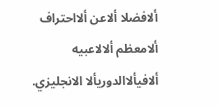ألافضلا ألاعن ألااحتراف ألامعظم ألالاعبيه ألافيألاالدوريألا الانجليزي.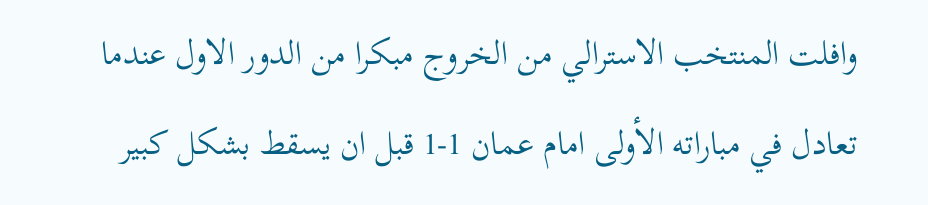وافلت المنتخب الاسترالي من الخروج مبكرا من الدور الاول عندما تعادل في مباراته الأولى امام عمان 1-1 قبل ان يسقط بشكل كبير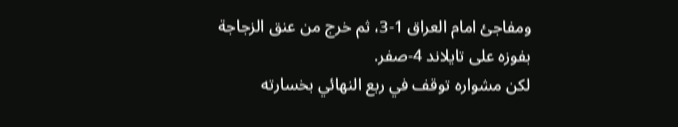ومفاجئ امام العراق 1-3، ثم خرج من عنق الزجاجة بفوزه على تايلاند 4-صفر.
لكن مشواره توقف في ربع النهائي بخسارته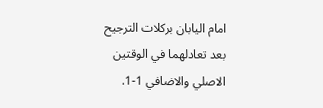امام اليابان بركلات الترجيح بعد تعادلهما في الوقتين الاصلي والاضافي 1-1.